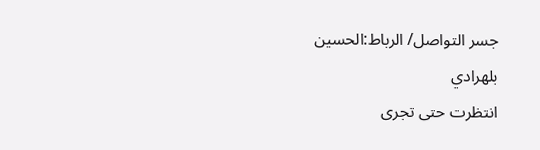جسر التواصل/ الرباط:الحسين بلهرادي
انتظرت حتى تجرى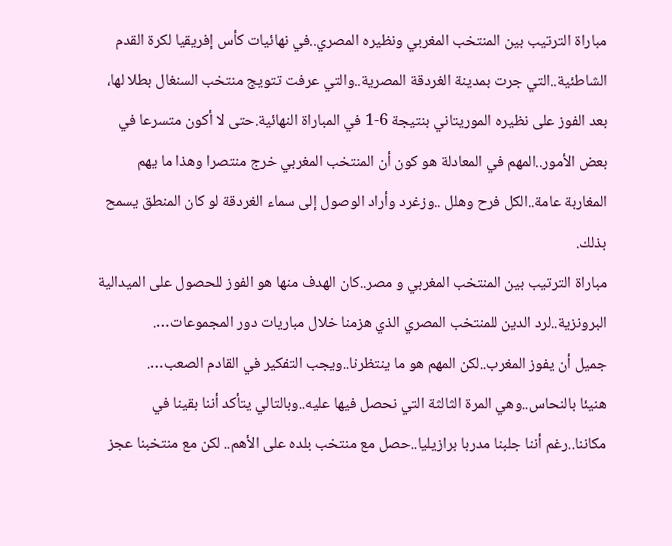مباراة الترتيب بين المنتخب المغربي ونظيره المصري..في نهائيات كأس إفريقيا لكرة القدم الشاطئية..التي جرت بمدينة الغردقة المصرية..والتي عرفت تتويج منتخب السنغال بطلا لها، بعد الفوز على نظيره الموريتاني بنتيجة 6-1 في المباراة النهائية.حتى لا أكون متسرعا في بعض الأمور..المهم في المعادلة هو كون أن المنتخب المغربي خرج منتصرا وهذا ما يهم المغاربة عامة..الكل فرح وهلل ..وزغرد وأراد الوصول إلى سماء الغردقة لو كان المنطق يسمح بذلك.
مباراة الترتيب بين المنتخب المغربي و مصر..كان الهدف منها هو الفوز للحصول على الميدالية البرونزية..لرد الدين للمنتخب المصري الذي هزمنا خلال مباريات دور المجموعات….
جميل أن يفوز المغرب..لكن المهم هو ما ينتظرنا..ويجب التفكير في القادم الصعب….
هنيئا بالنحاس..وهي المرة الثالثة التي نحصل فيها عليه..وبالتالي يتأكد أننا بقينا في مكاننا..رغم أننا جلبنا مدربا برازيليا..حصل مع منتخب بلده على الأهم.. لكن مع منتخبنا عجز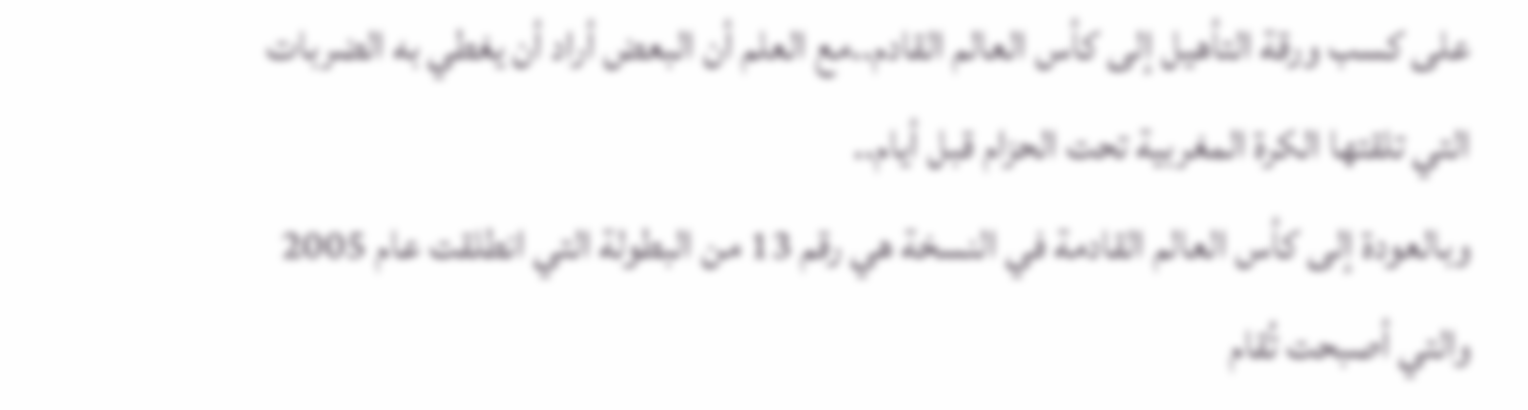على كسب ورقة التأهيل إلى كأس العالم القادم..مع العلم أن البعض أراد أن يغطي به الضربات التي تلقتها الكرة المغربية تحت الحزام قبل أيام..
وبالعودة إلى كأس العالم القادمة في النسخة هي رقم 13 من البطولة التي انطلقت عام 2005 والتي أصبحت تُقام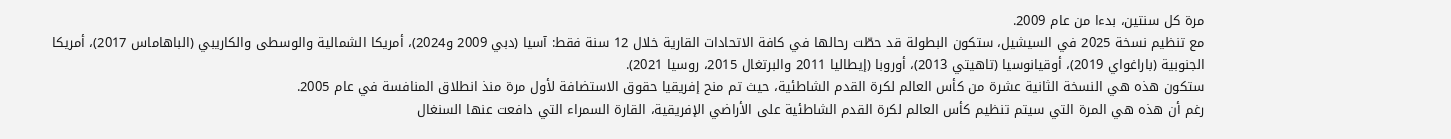مرة كل سنتين، بدءا من عام 2009.
مع تنظيم نسخة 2025 في السيشيل، ستكون البطولة قد حطّت رحالها في كافة الاتحادات القارية خلال 12 سنة فقط: آسيا (دبي 2009 و2024)، أمريكا الشمالية والوسطى والكاريبي (الباهاماس 2017)، أمريكا الجنوبية (باراغواي 2019)، أوقيانوسيا (تاهيتي 2013)، أوروبا (إيطاليا 2011 والبرتغال 2015، روسيا 2021).
ستكون هذه هي النسخة الثانية عشرة من كأس العالم لكرة القدم الشاطئية، حيث تم منح إفريقيا حقوق الاستضافة لأول مرة منذ انطلاق المنافسة في عام 2005.
رغم أن هذه هي المرة التي سيتم تنظيم كأس العالم لكرة القدم الشاطئية على الأراضي الإفريقية، القارة السمراء التي دافعت عنها السنغال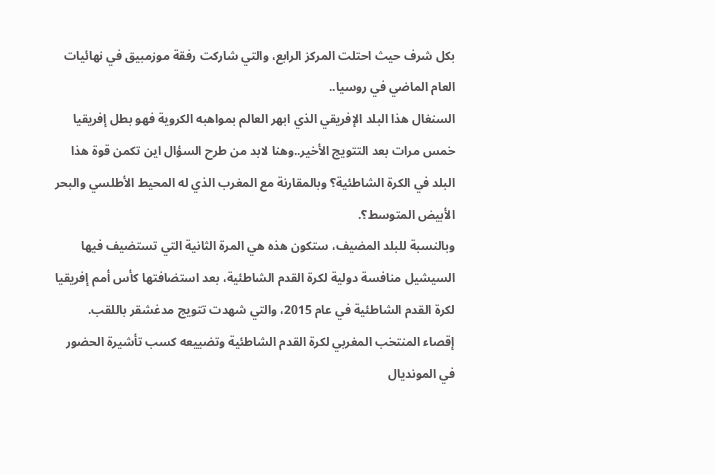بكل شرف حيث احتلت المركز الرابع، والتي شاركت رفقة موزمبيق في نهائيات العام الماضي في روسيا..
السنغال هذا البلد الإفريقي الذي ابهر العالم بمواهبه الكروية فهو بطل إفريقيا خمس مرات بعد التتويج الأخير..وهنا لابد من طرح السؤال اين تكمن قوة هذا البلد في الكرة الشاطئية؟ وبالمقارنة مع المغرب الذي له المحيط الأطلسي والبحر الأبيض المتوسط؟.
وبالنسبة للبلد المضيف، ستكون هذه هي المرة الثانية التي تستضيف فيها السيشيل منافسة دولية لكرة القدم الشاطئية، بعد استضافتها كأس أمم إفريقيا لكرة القدم الشاطئية في عام 2015، والتي شهدت تتويج مدغشقر باللقب.
إقصاء المنتخب المغربي لكرة القدم الشاطئية وتضييعه كسب تأشيرة الحضور في المونديال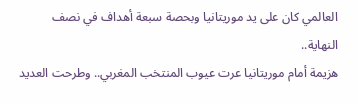العالمي كان على يد موريتانيا وبحصة سبعة أهداف في نصف النهاية..
هزيمة أمام موريتانيا عرت عيوب المنتخب المغربي.. وطرحت العديد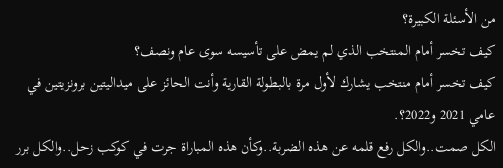من الأسئلة الكبيرة؟
كيف تخسر أمام المنتخب الذي لم يمض على تأسيسه سوى عام ونصف؟
كيف تخسر أمام منتخب يشارك لأول مرة بالبطولة القارية وأنت الحائز على ميداليتين برونزيتين في عامي 2021 و2022؟.
الكل صمت..والكل رفع قلمه عن هذه الضربة..وكأن هذه المباراة جرت في كوكب زحل..والكل برر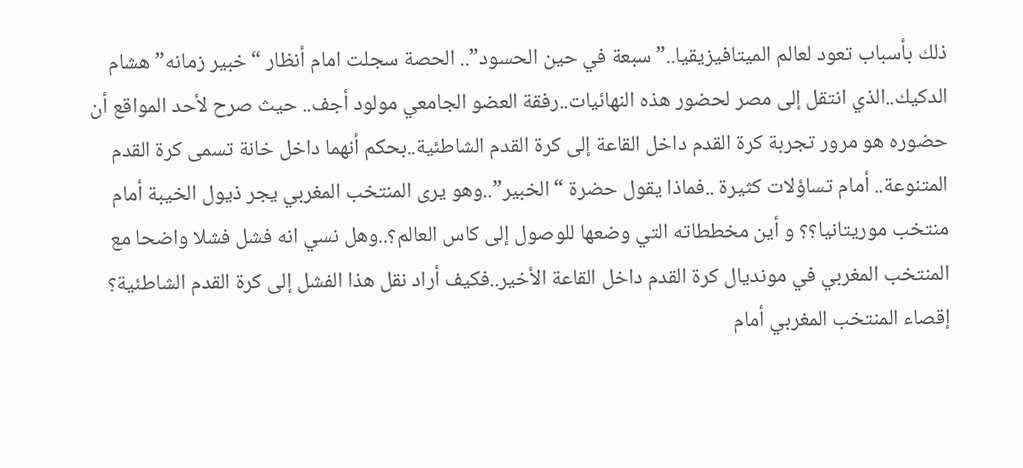ذلك بأسباب تعود لعالم الميتافيزيقيا..” سبعة في حين الحسود”.. الحصة سجلت امام أنظار “خبير زمانه” هشام الدكيك..الذي انتقل إلى مصر لحضور هذه النهائيات..رفقة العضو الجامعي مولود أجف.. حيث صرح لأحد المواقع أن حضوره هو مرور تجربة كرة القدم داخل القاعة إلى كرة القدم الشاطئية..بحكم أنهما داخل خانة تسمى كرة القدم المتنوعة.. أمام تساؤلات كثيرة ..فماذا يقول حضرة “الخبير”..وهو يرى المنتخب المغربي يجر ذيول الخيبة أمام منتخب موريتانيا؟؟ و أين مخططاته التي وضعها للوصول إلى كاس العالم؟..وهل نسي انه فشل فشلا واضحا مع المنتخب المغربي في مونديال كرة القدم داخل القاعة الأخير..فكيف أراد نقل هذا الفشل إلى كرة القدم الشاطئية؟
إقصاء المنتخب المغربي أمام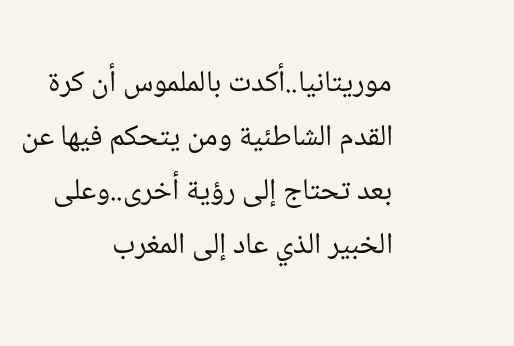موريتانيا..أكدت بالملموس أن كرة القدم الشاطئية ومن يتحكم فيها عن بعد تحتاج إلى رؤية أخرى..وعلى الخبير الذي عاد إلى المغرب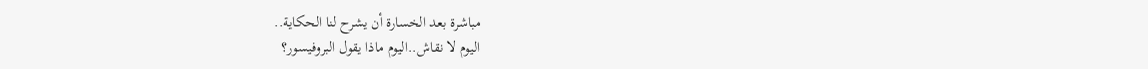مباشرة بعد الخسارة أن يشرح لنا الحكاية..
اليوم لا نقاش..اليوم ماذا يقول البروفيسور؟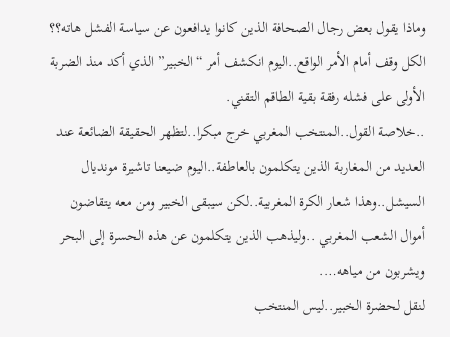وماذا يقول بعض رجال الصحافة الذين كانوا يدافعون عن سياسة الفشل هاته؟؟ الكل وقف أمام الأمر الواقع..اليوم انكشف أمر “الخبير” الذي أكد منذ الضربة الأولى على فشله رفقة بقية الطاقم التقني.
..خلاصة القول..المنتخب المغربي خرج مبكرا..لتظهر الحقيقة الضائعة عند العديد من المغاربة الذين يتكلمون بالعاطفة..اليوم ضيعنا تاشيرة مونديال السيشل..وهذا شعار الكرة المغربية..لكن سيبقى الخبير ومن معه يتقاضون أموال الشعب المغربي ..وليذهب الذين يتكلمون عن هذه الحسرة إلى البحر ويشربون من مياهه….
لنقل لحضرة الخبير..ليس المنتخب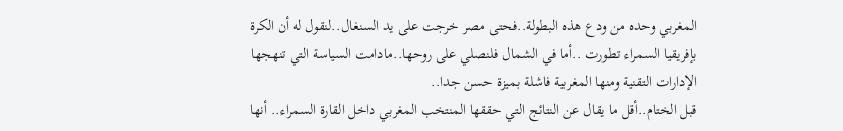المغربي وحده من ودع هذه البطولة..فحتى مصر خرجت على يد السنغال..لنقول له أن الكرة بإفريقيا السمراء تطورت ..أما في الشمال فلنصلي على روحها..مادامت السياسة التي تنهجها الإدارات التقنية ومنها المغربية فاشلة بميزة حسن جدا..
قبل الختام..أقل ما يقال عن النتائج التي حققها المنتخب المغربي داخل القارة السمراء.. أنها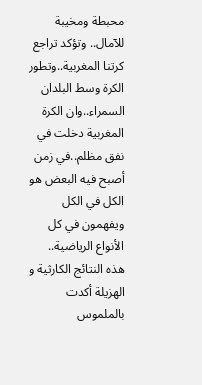محبطة ومخيبة للآمال.. وتؤكد تراجع كرتنا المغربية..وتطور الكرة وسط البلدان السمراء..وان الكرة المغربية دخلت في نفق مظلم..في زمن أصبح فيه البعض هو الكل في الكل ويفهمون في كل الأنواع الرياضية..
هذه النتائج الكارثية و الهزيلة أكدت بالملموس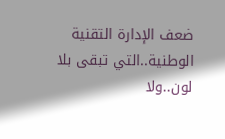ضعف الإدارة التقنية الوطنية..التي تبقى بلا لون..ولا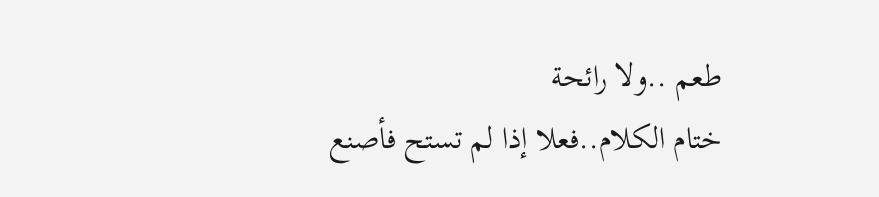طعم ..ولا رائحة
ختام الكلام..فعلا إذا لم تستح فأصنع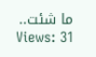ما شئت..
Views: 31